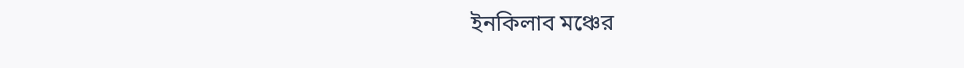ইনকিলাব মঞ্চের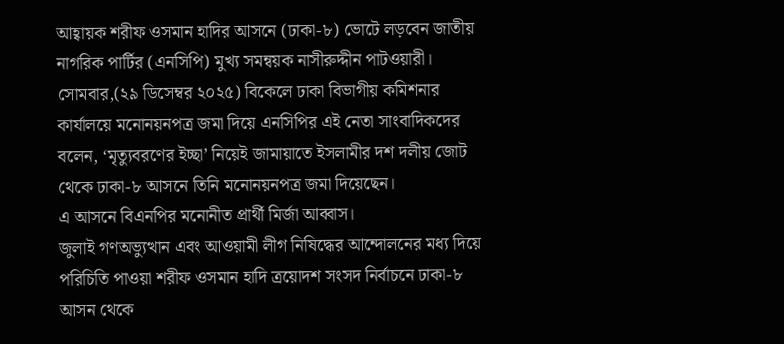আহ্বায়ক শরীফ ওসমান হাদির আসনে (ঢাকা-৮) ভোটে লড়বেন জাতীয় নাগরিক পার্টির (এনসিপি) মুখ্য সমন্বয়ক নাসীরুদ্দীন পাটওয়ারী। সোমবার,(২৯ ডিসেম্বর ২০২৫) বিকেলে ঢাকা বিভাগীয় কমিশনার কার্যালয়ে মনোনয়নপত্র জমা দিয়ে এনসিপির এই নেতা সাংবাদিকদের বলেন, ‘মৃত্যুবরণের ইচ্ছা’ নিয়েই জামায়াতে ইসলামীর দশ দলীয় জোট থেকে ঢাকা-৮ আসনে তিনি মনোনয়নপত্র জমা দিয়েছেন।
এ আসনে বিএনপির মনোনীত প্রার্থী মির্জা আব্বাস।
জুলাই গণঅভ্যুত্থান এবং আওয়ামী লীগ নিষিদ্ধের আন্দোলনের মধ্য দিয়ে পরিচিতি পাওয়া শরীফ ওসমান হাদি ত্রয়োদশ সংসদ নির্বাচনে ঢাকা-৮ আসন থেকে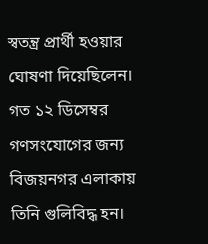স্বতন্ত্র প্রার্থী হওয়ার ঘোষণা দিয়েছিলেন। গত ১২ ডিসেম্বর গণসংযোগের জন্য বিজয়নগর এলাকায় তিনি গুলিবিদ্ধ হন।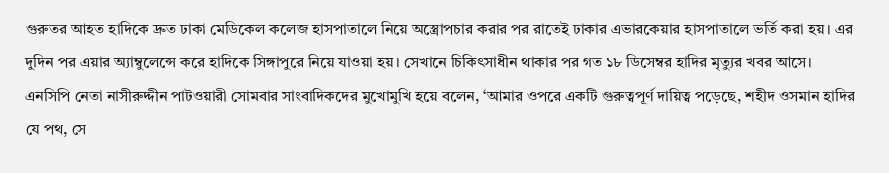গুরুতর আহত হাদিকে দ্রুত ঢাকা মেডিকেল কলেজ হাসপাতালে নিয়ে অস্ত্রোপচার করার পর রাতেই ঢাকার এভারকেয়ার হাসপাতালে ভর্তি করা হয়। এর দুদিন পর এয়ার অ্যাম্বুলেন্সে করে হাদিকে সিঙ্গাপুরে নিয়ে যাওয়া হয়। সেখানে চিকিৎসাধীন থাকার পর গত ১৮ ডিসেম্বর হাদির মৃত্যুর খবর আসে।
এনসিপি নেতা নাসীরুদ্দীন পাটওয়ারী সোমবার সাংবাদিকদের মুখোমুখি হয়ে বলেন, ‘আমার ওপরে একটি গুরুত্বপূর্ণ দায়িত্ব পড়েছে, শহীদ ওসমান হাদির যে পথ, সে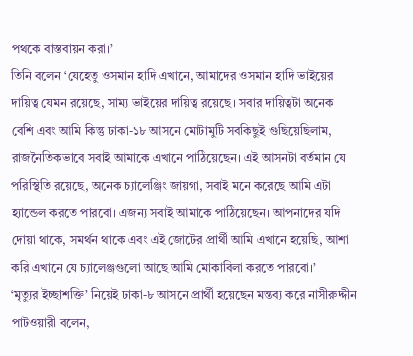পথকে বাস্তবায়ন করা।’
তিনি বলেন ‘যেহেতু ওসমান হাদি এখানে, আমাদের ওসমান হাদি ভাইয়ের দায়িত্ব যেমন রয়েছে, সাম্য ভাইয়ের দায়িত্ব রয়েছে। সবার দায়িত্বটা অনেক বেশি এবং আমি কিন্তু ঢাকা-১৮ আসনে মোটামুটি সবকিছুই গুছিয়েছিলাম, রাজনৈতিকভাবে সবাই আমাকে এখানে পাঠিয়েছেন। এই আসনটা বর্তমান যে পরিস্থিতি রয়েছে, অনেক চ্যালেঞ্জিং জায়গা, সবাই মনে করেছে আমি এটা হ্যান্ডেল করতে পারবো। এজন্য সবাই আমাকে পাঠিয়েছেন। আপনাদের যদি দোয়া থাকে, সমর্থন থাকে এবং এই জোটের প্রার্থী আমি এখানে হয়েছি, আশা করি এখানে যে চ্যালেঞ্জগুলো আছে আমি মোকাবিলা করতে পারবো।’
‘মৃত্যুর ইচ্ছাশক্তি’ নিয়েই ঢাকা-৮ আসনে প্রার্থী হয়েছেন মন্তব্য করে নাসীরুদ্দীন পাটওয়ারী বলেন,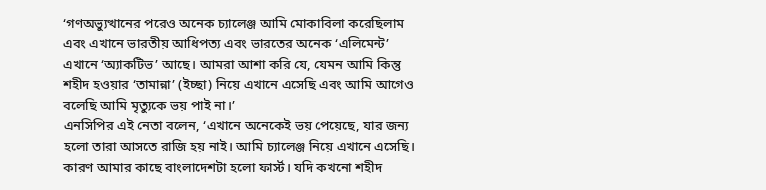‘গণঅভ্যুত্থানের পরেও অনেক চ্যালেঞ্জ আমি মোকাবিলা করেছিলাম এবং এখানে ভারতীয় আধিপত্য এবং ভারতের অনেক ‘এলিমেন্ট’ এখানে ‘অ্যাকটিভ’ আছে। আমরা আশা করি যে, যেমন আমি কিন্তু শহীদ হওয়ার ‘তামান্না’ (ইচ্ছা) নিয়ে এখানে এসেছি এবং আমি আগেও বলেছি আমি মৃত্যুকে ভয় পাই না।’
এনসিপির এই নেতা বলেন, ‘এখানে অনেকেই ভয় পেয়েছে, যার জন্য হলো তারা আসতে রাজি হয় নাই। আমি চ্যালেঞ্জ নিয়ে এখানে এসেছি। কারণ আমার কাছে বাংলাদেশটা হলো ফার্স্ট। যদি কখনো শহীদ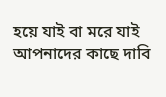হয়ে যাই বা মরে যাই আপনাদের কাছে দাবি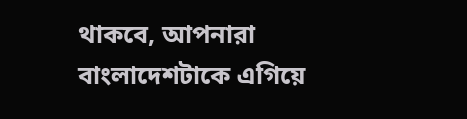থাকবে, আপনারা বাংলাদেশটাকে এগিয়ে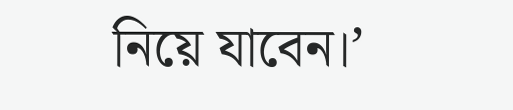নিয়ে যাবেন।’